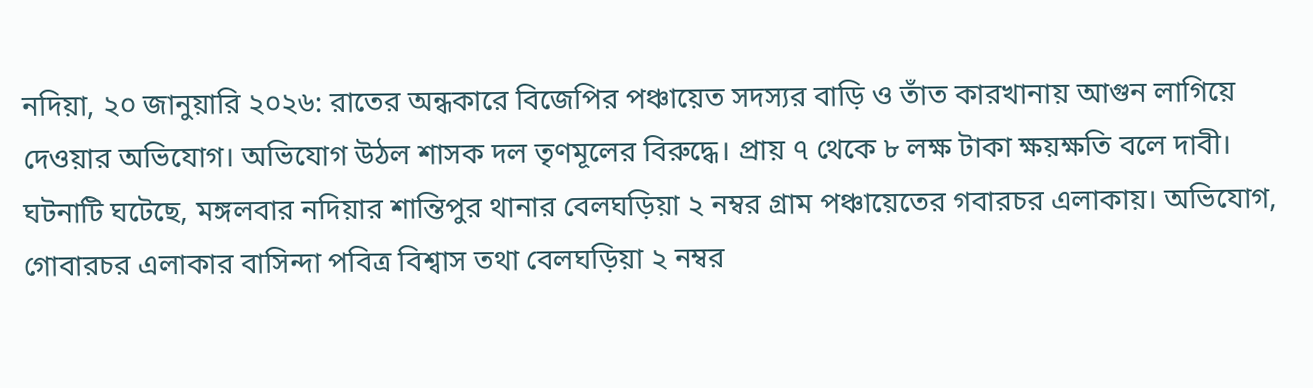নদিয়া, ২০ জানুয়ারি ২০২৬: রাতের অন্ধকারে বিজেপির পঞ্চায়েত সদস্যর বাড়ি ও তাঁত কারখানায় আগুন লাগিয়ে দেওয়ার অভিযোগ। অভিযোগ উঠল শাসক দল তৃণমূলের বিরুদ্ধে। প্রায় ৭ থেকে ৮ লক্ষ টাকা ক্ষয়ক্ষতি বলে দাবী। ঘটনাটি ঘটেছে, মঙ্গলবার নদিয়ার শান্তিপুর থানার বেলঘড়িয়া ২ নম্বর গ্রাম পঞ্চায়েতের গবারচর এলাকায়। অভিযোগ, গোবারচর এলাকার বাসিন্দা পবিত্র বিশ্বাস তথা বেলঘড়িয়া ২ নম্বর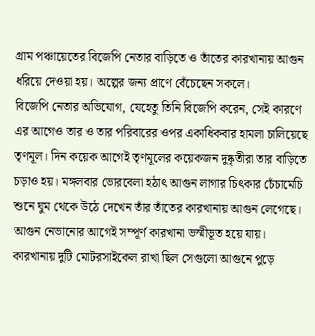গ্রাম পঞ্চায়েতের বিজেপি নেতার বাড়িতে ও তাঁতের কারখানায় আগুন ধরিয়ে দেওয়া হয়। অল্পের জন্য প্রাণে বেঁচেছেন সকলে।
বিজেপি নেতার অভিযোগ, যেহেতু তিনি বিজেপি করেন, সেই কারণে এর আগেও তার ও তার পরিবারের ওপর একাধিকবার হামলা চালিয়েছে তৃণমূল। দিন কয়েক আগেই তৃণমূলের কয়েকজন দুষ্কৃতীরা তার বাড়িতে চড়াও হয়। মঙ্গলবার ভোরবেলা হঠাৎ আগুন লাগার চিৎকার চেঁচামেচি শুনে ঘুম থেকে উঠে দেখেন তাঁর তাঁতের কারখানায় আগুন লেগেছে। আগুন নেভানোর আগেই সম্পূর্ণ কারখানা ভস্মীভূত হয়ে যায়। কারখানায় দুটি মোটরসাইকেল রাখা ছিল সেগুলো আগুনে পুড়ে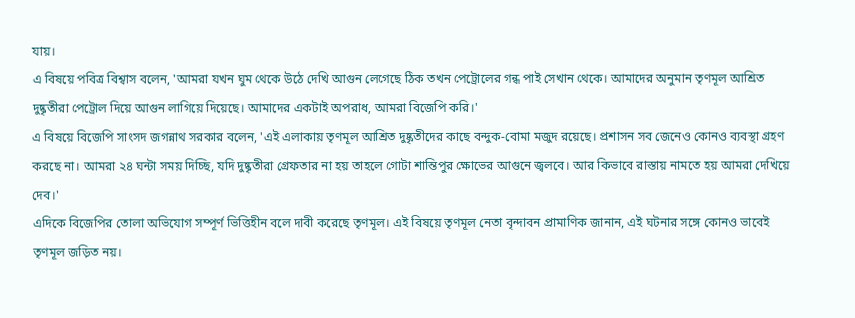যায়।
এ বিষয়ে পবিত্র বিশ্বাস বলেন, 'আমরা যখন ঘুম থেকে উঠে দেখি আগুন লেগেছে ঠিক তখন পেট্রোলের গন্ধ পাই সেখান থেকে। আমাদের অনুমান তৃণমূল আশ্রিত দুষ্কৃতীরা পেট্রোল দিয়ে আগুন লাগিয়ে দিয়েছে। আমাদের একটাই অপরাধ, আমরা বিজেপি করি।'
এ বিষয়ে বিজেপি সাংসদ জগন্নাথ সরকার বলেন, 'এই এলাকায় তৃণমূল আশ্রিত দুষ্কৃতীদের কাছে বন্দুক-বোমা মজুদ রয়েছে। প্রশাসন সব জেনেও কোনও ব্যবস্থা গ্রহণ করছে না। আমরা ২৪ ঘন্টা সময় দিচ্ছি, যদি দুষ্কৃতীরা গ্রেফতার না হয় তাহলে গোটা শান্তিপুর ক্ষোভের আগুনে জ্বলবে। আর কিভাবে রাস্তায় নামতে হয় আমরা দেখিয়ে দেব।'
এদিকে বিজেপির তোলা অভিযোগ সম্পূর্ণ ভিত্তিহীন বলে দাবী করেছে তৃণমূল। এই বিষয়ে তৃণমূল নেতা বৃন্দাবন প্রামাণিক জানান, এই ঘটনার সঙ্গে কোনও ভাবেই তৃণমূল জড়িত নয়।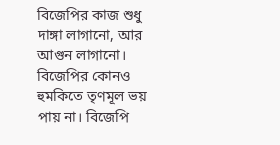বিজেপির কাজ শুধু দাঙ্গা লাগানো, আর আগুন লাগানো। বিজেপির কোনও হুমকিতে তৃণমূল ভয় পায় না। বিজেপি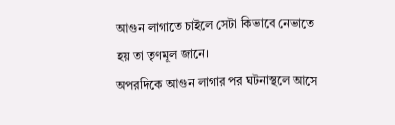আগুন লাগাতে চাইলে সেটা কিভাবে নেভাতে হয় তা তৃণমূল জানে।
অপরদিকে আগুন লাগার পর ঘটনাস্থলে আসে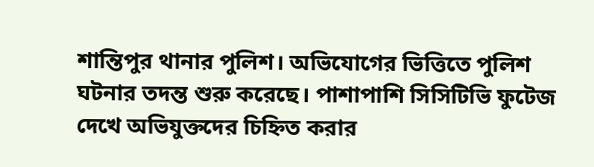শান্তিপুর থানার পুলিশ। অভিযোগের ভিত্তিতে পুলিশ ঘটনার তদন্ত শুরু করেছে। পাশাপাশি সিসিটিভি ফুটেজ দেখে অভিযুক্তদের চিহ্নিত করার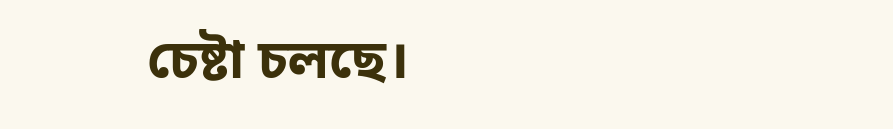চেষ্টা চলছে।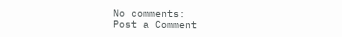No comments:
Post a Comment